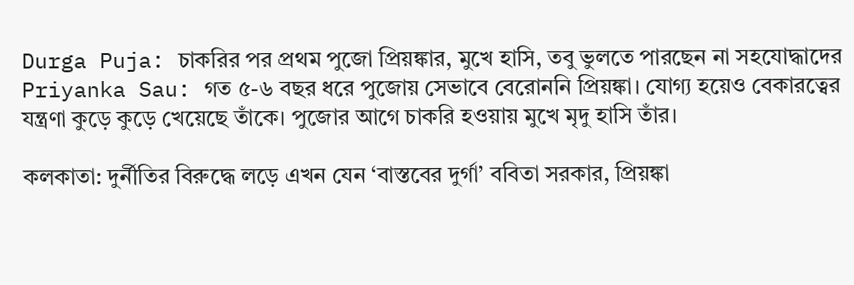Durga Puja: চাকরির পর প্রথম পুজো প্রিয়ঙ্কার, মুখে হাসি, তবু ভুলতে পারছেন না সহযোদ্ধাদের
Priyanka Sau: গত ৫-৬ বছর ধরে পুজোয় সেভাবে বেরোননি প্রিয়ঙ্কা। যোগ্য হয়েও বেকারত্বের যন্ত্রণা কুড়ে কুড়ে খেয়েছে তাঁকে। পুজোর আগে চাকরি হওয়ায় মুখে মৃদু হাসি তাঁর।

কলকাতা: দুর্নীতির বিরুদ্ধে লড়ে এখন যেন ‘বাস্তবের দুর্গা’ ববিতা সরকার, প্রিয়ঙ্কা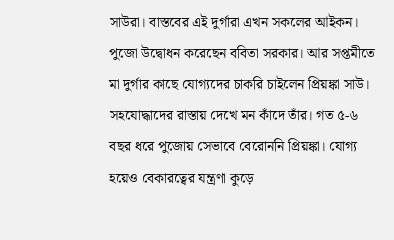সাউরা। বাস্তবের এই দুর্গারা এখন সকলের আইকন। পুজো উদ্বোধন করেছেন ববিতা সরকার। আর সপ্তমীতে মা দুর্গার কাছে যোগ্যদের চাকরি চাইলেন প্রিয়ঙ্কা সাউ। সহযোদ্ধাদের রাস্তায় দেখে মন কাঁদে তাঁর। গত ৫-৬ বছর ধরে পুজোয় সেভাবে বেরোননি প্রিয়ঙ্কা। যোগ্য হয়েও বেকারত্বের যন্ত্রণা কুড়ে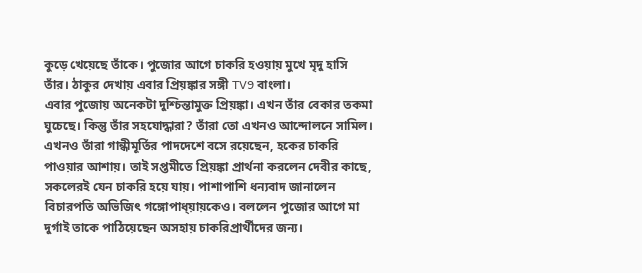কুড়ে খেয়েছে তাঁকে। পুজোর আগে চাকরি হওয়ায় মুখে মৃদু হাসি তাঁর। ঠাকুর দেখায় এবার প্রিয়ঙ্কার সঙ্গী TV9 বাংলা।
এবার পুজোয় অনেকটা দুশ্চিন্তামুক্ত প্রিয়ঙ্কা। এখন তাঁর বেকার তকমা ঘুচেছে। কিন্তু তাঁর সহযোদ্ধারা? তাঁরা তো এখনও আন্দোলনে সামিল। এখনও তাঁরা গান্ধীমূর্তির পাদদেশে বসে রয়েছেন, হকের চাকরি পাওয়ার আশায়। তাই সপ্তমীতে প্রিয়ঙ্কা প্রার্থনা করলেন দেবীর কাছে, সকলেরই যেন চাকরি হয়ে যায়। পাশাপাশি ধন্যবাদ জানালেন বিচারপতি অভিজিৎ গঙ্গোপাধ্য়ায়কেও। বললেন পুজোর আগে মা দুর্গাই তাকে পাঠিয়েছেন অসহায় চাকরিপ্রার্থীদের জন্য।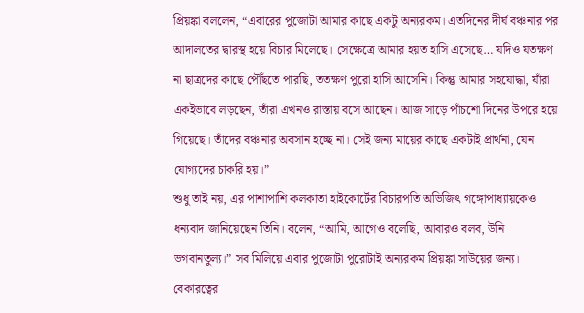প্রিয়ঙ্কা বললেন, “এবারের পুজোটা আমার কাছে একটু অন্যরকম। এতদিনের দীর্ঘ বঞ্চনার পর আদালতের দ্বারস্থ হয়ে বিচার মিলেছে। সেক্ষেত্রে আমার হয়ত হাসি এসেছে… যদিও যতক্ষণ না ছাত্রদের কাছে পৌঁছতে পারছি, ততক্ষণ পুরো হাসি আসেনি। কিন্তু আমার সহযোদ্ধা, যাঁরা একইভাবে লড়ছেন, তাঁরা এখনও রাস্তায় বসে আছেন। আজ সাড়ে পাঁচশো দিনের উপরে হয়ে গিয়েছে। তাঁদের বঞ্চনার অবসান হচ্ছে না। সেই জন্য মায়ের কাছে একটাই প্রার্থনা, যেন যোগ্যদের চাকরি হয়।”
শুধু তাই নয়, এর পাশাপাশি কলকাতা হাইকোর্টের বিচারপতি অভিজিৎ গঙ্গোপাধ্যায়কেও ধন্যবাদ জানিয়েছেন তিনি। বলেন, “আমি, আগেও বলেছি, আবারও বলব, উনি ভগবানতুল্য।” সব মিলিয়ে এবার পুজোটা পুরোটাই অন্যরকম প্রিয়ঙ্কা সাউয়ের জন্য। বেকারত্বের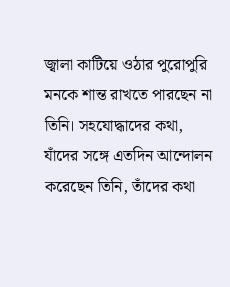জ্বালা কাটিয়ে ওঠার পুরোপুরি মনকে শান্ত রাখতে পারছেন না তিনি। সহযোদ্ধাদের কথা, যাঁদের সঙ্গে এতদিন আন্দোলন করেছেন তিনি, তাঁদের কথা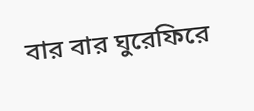বার বার ঘুরেফিরে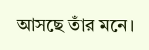আসছে তাঁর মনে।